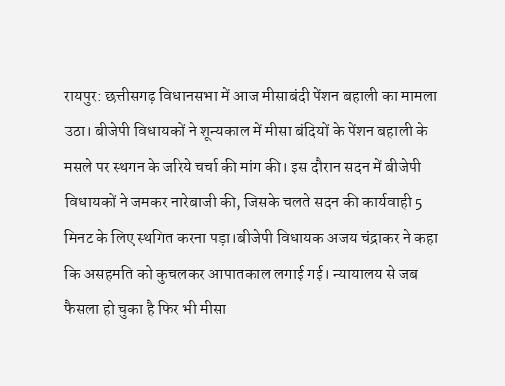रायपुर: छत्तीसगढ़ विधानसभा में आज मीसाबंदी पेंशन बहाली का मामला उठा। बीजेपी विधायकों ने शून्यकाल में मीसा बंदियों के पेंशन बहाली के मसले पर स्थगन के जरिये चर्चा की मांग की। इस दौरान सदन में बीजेपी विधायकों ने जमकर नारेबाजी की, जिसके चलते सदन की कार्यवाही 5 मिनट के लिए स्थगित करना पड़ा।बीजेपी विधायक अजय चंद्राकर ने कहा कि असहमति को कुचलकर आपातकाल लगाई गई। न्यायालय से जब फैसला हो चुका है फिर भी मीसा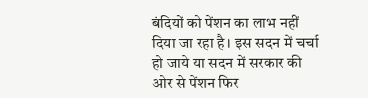बंदियों को पेंशन का लाभ नहीं दिया जा रहा है। इस सदन में चर्चा हो जाये या सदन में सरकार की ओर से पेंशन फिर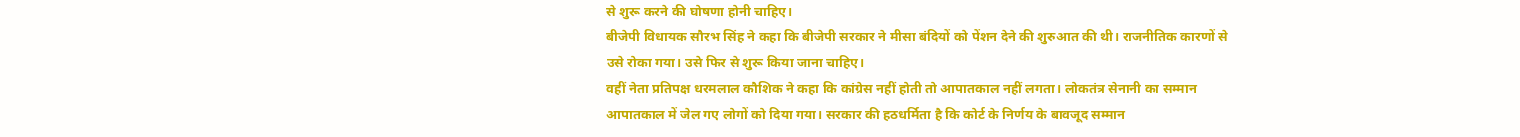से शुरू करने की घोषणा होनी चाहिए।
बीजेपी विधायक सौरभ सिंह ने कहा कि बीजेपी सरकार ने मीसा बंदियों को पेंशन देने की शुरुआत की थी। राजनीतिक कारणों से उसे रोका गया। उसे फिर से शुरू किया जाना चाहिए।
वहीं नेता प्रतिपक्ष धरमलाल कौशिक ने कहा कि कांग्रेस नहीं होती तो आपातकाल नहीं लगता। लोकतंत्र सेनानी का सम्मान आपातकाल में जेल गए लोगों को दिया गया। सरकार की हठधर्मिता है कि कोर्ट के निर्णय के बावजूद सम्मान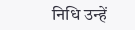निधि उन्हें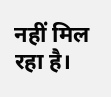नहीं मिल रहा है।